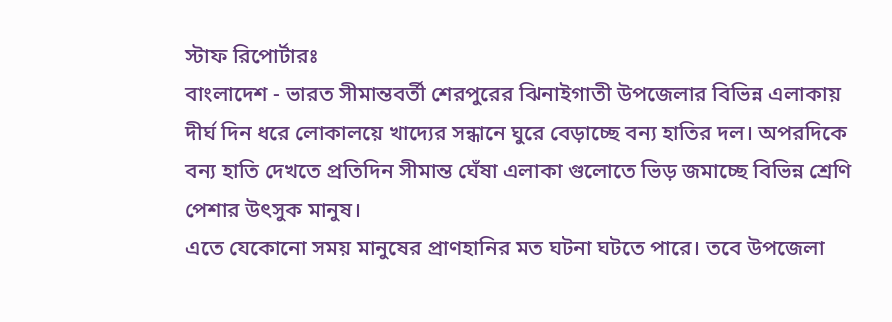স্টাফ রিপোর্টারঃ
বাংলাদেশ - ভারত সীমান্তবর্তী শেরপুরের ঝিনাইগাতী উপজেলার বিভিন্ন এলাকায় দীর্ঘ দিন ধরে লোকালয়ে খাদ্যের সন্ধানে ঘুরে বেড়াচ্ছে বন্য হাতির দল। অপরদিকে বন্য হাতি দেখতে প্রতিদিন সীমান্ত ঘেঁষা এলাকা গুলোতে ভিড় জমাচ্ছে বিভিন্ন শ্রেণি পেশার উৎসুক মানুষ।
এতে যেকোনো সময় মানুষের প্রাণহানির মত ঘটনা ঘটতে পারে। তবে উপজেলা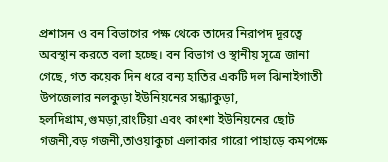প্রশাসন ও বন বিভাগের পক্ষ থেকে তাদের নিরাপদ দূরত্বে অবস্থান করতে বলা হচ্ছে। বন বিভাগ ও স্থানীয় সূত্রে জানা গেছে, গত কয়েক দিন ধরে বন্য হাতির একটি দল ঝিনাইগাতী উপজেলার নলকুড়া ইউনিয়নের সন্ধ্যাকুড়া, হলদিগ্রাম,গুমড়া,রাংটিয়া এবং কাংশা ইউনিয়নের ছোট গজনী,বড় গজনী,তাওয়াকুচা এলাকার গারো পাহাড়ে কমপক্ষে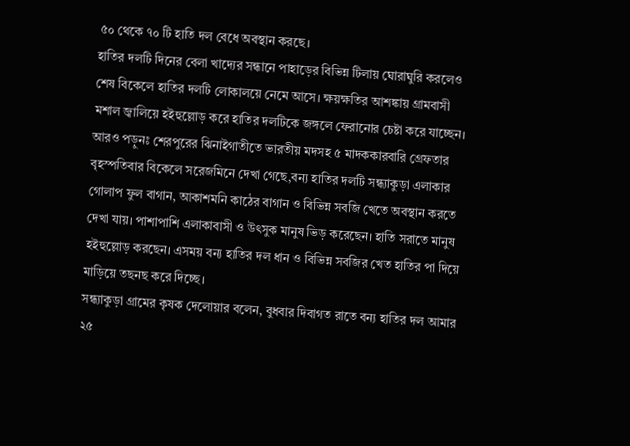৫০ থেকে ৭০ টি হাতি দল বেধে অবস্থান করছে।
হাতির দলটি দিনের বেলা খাদ্যের সন্ধানে পাহাড়ের বিভিন্ন টিলায় ঘোরাঘুরি করলেও শেষ বিকেলে হাতির দলটি লোকালয়ে নেমে আসে। ক্ষয়ক্ষতির আশঙ্কায় গ্রামবাসী মশাল জ্বালিয়ে হইহুল্লোড় করে হাতির দলটিকে জঙ্গলে ফেরানোর চেষ্টা করে যাচ্ছেন।
আরও পড়ুনঃ শেরপুরের ঝিনাইগাতীতে ভারতীয় মদসহ ৫ মাদককারবারি গ্রেফতার
বৃহস্পতিবার বিকেলে সরেজমিনে দেখা গেছে,বন্য হাতির দলটি সন্ধ্যাকুড়া এলাকার গোলাপ ফুল বাগান, আকাশমনি কাঠের বাগান ও বিভিন্ন সবজি খেতে অবস্থান করতে দেখা যায়। পাশাপাশি এলাকাবাসী ও উৎসুক মানুষ ভিড় করেছেন। হাতি সরাতে মানুষ হইহুল্লোড় করছেন। এসময় বন্য হাতির দল ধান ও বিভিন্ন সবজির খেত হাতির পা দিয়ে মাড়িয়ে তছনছ করে দিচ্ছে।
সন্ধ্যাকুড়া গ্রামের কৃষক দেলোয়ার বলেন, বুধবার দিবাগত রাতে বন্য হাতির দল আমার ২৫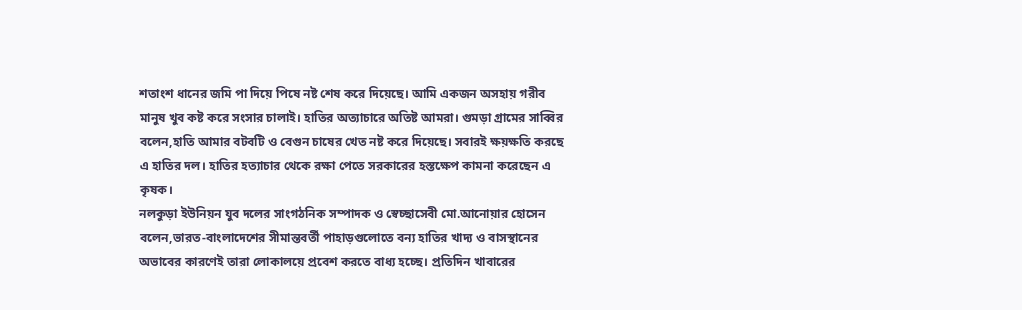শতাংশ ধানের জমি পা দিয়ে পিষে নষ্ট শেষ করে দিয়েছে। আমি একজন অসহায় গরীব মানুষ খুব কষ্ট করে সংসার চালাই। হাতির অত্যাচারে অতিষ্ট আমরা। গুমড়া গ্রামের সাব্বির বলেন,হাতি আমার বটবটি ও বেগুন চাষের খেত নষ্ট করে দিয়েছে। সবারই ক্ষয়ক্ষতি করছে এ হাতির দল। হাতির হত্যাচার থেকে রক্ষা পেতে সরকারের হস্তক্ষেপ কামনা করেছেন এ কৃষক।
নলকুড়া ইউনিয়ন যুব দলের সাংগঠনিক সম্পাদক ও স্বেচ্ছাসেবী মো.আনোয়ার হোসেন বলেন,ভারত-বাংলাদেশের সীমান্তবর্তী পাহাড়গুলোতে বন্য হাতির খাদ্য ও বাসস্থানের অভাবের কারণেই তারা লোকালয়ে প্রবেশ করতে বাধ্য হচ্ছে। প্রতিদিন খাবারের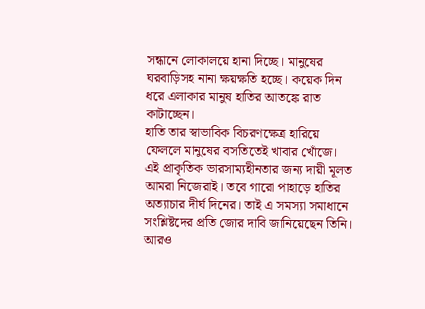সন্ধানে লোকালয়ে হানা দিচ্ছে। মানুষের ঘরবাড়িসহ নানা ক্ষয়ক্ষতি হচ্ছে। কয়েক দিন ধরে এলাকার মানুষ হাতির আতঙ্কে রাত কাটাচ্ছেন।
হাতি তার স্বাভাবিক বিচরণক্ষেত্র হারিয়ে ফেললে মানুষের বসতিতেই খাবার খোঁজে। এই প্রাকৃতিক ভারসাম্যহীনতার জন্য দায়ী মূলত আমরা নিজেরাই। তবে গারো পাহাড়ে হাতির অত্যাচার দীর্ঘ দিনের। তাই এ সমস্যা সমাধানে সংশ্লিষ্টদের প্রতি জোর দাবি জানিয়েছেন তিনি।
আরও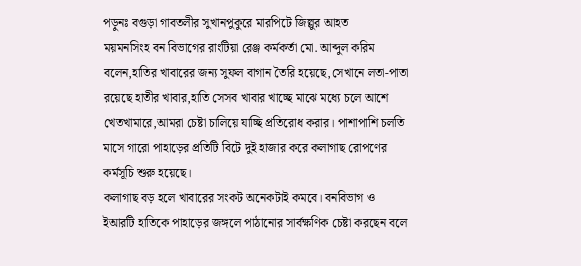পড়ুনঃ বগুড়া গাবতলীর সুখানপুকুরে মারপিটে জিল্লুর আহত
ময়মনসিংহ বন বিভাগের রাংটিয়া রেঞ্জ কর্মকর্তা মো. আব্দুল করিম বলেন,হাতির খাবারের জন্য সুফল বাগান তৈরি হয়েছে,সেখানে লতা-পাতা রয়েছে হাতীর খাবার,হাতি সেসব খাবার খাচ্ছে মাঝে মধ্যে চলে আশে খেতখামারে,আমরা চেষ্টা চালিয়ে যাচ্ছি প্রতিরোধ করার। পাশাপাশি চলতি মাসে গারো পাহাড়ের প্রতিটি বিটে দুই হাজার করে কলাগাছ রোপণের কর্মসূচি শুরু হয়েছে।
কলাগাছ বড় হলে খাবারের সংকট অনেকটাই কমবে। বনবিভাগ ও ইআরটি হাতিকে পাহাড়ের জঙ্গলে পাঠানোর সার্বক্ষণিক চেষ্টা করছেন বলে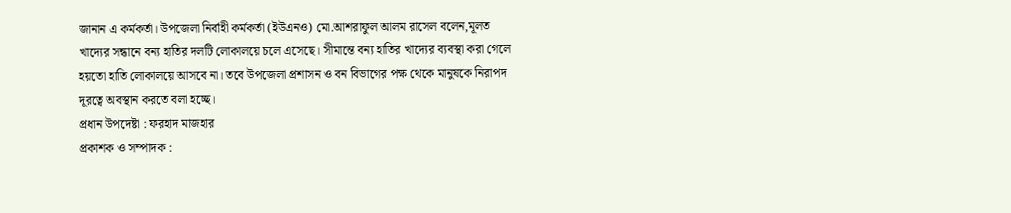জানান এ কর্মকর্তা। উপজেলা নির্বাহী কর্মকর্তা (ইউএনও) মো.আশরাফুল আলম রাসেল বলেন,মূলত খাদ্যের সন্ধানে বন্য হাতির দলটি লোকালয়ে চলে এসেছে। সীমান্তে বন্য হাতির খাদ্যের ব্যবস্থা করা গেলে হয়তো হাতি লোকালয়ে আসবে না। তবে উপজেলা প্রশাসন ও বন বিভাগের পক্ষ থেকে মানুষকে নিরাপদ দূরত্বে অবস্থান করতে বলা হচ্ছে।
প্রধান উপদেষ্টা : ফরহাদ মাজহার
প্রকাশক ও সম্পাদক :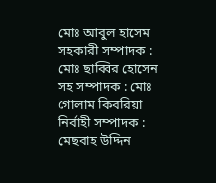মোঃ আবুল হাসেম
সহকারী সম্পাদক : মোঃ ছাব্বির হোসেন
সহ সম্পাদক : মোঃ গোলাম কিবরিয়া
নির্বাহী সম্পাদক : মেছবাহ উদ্দিন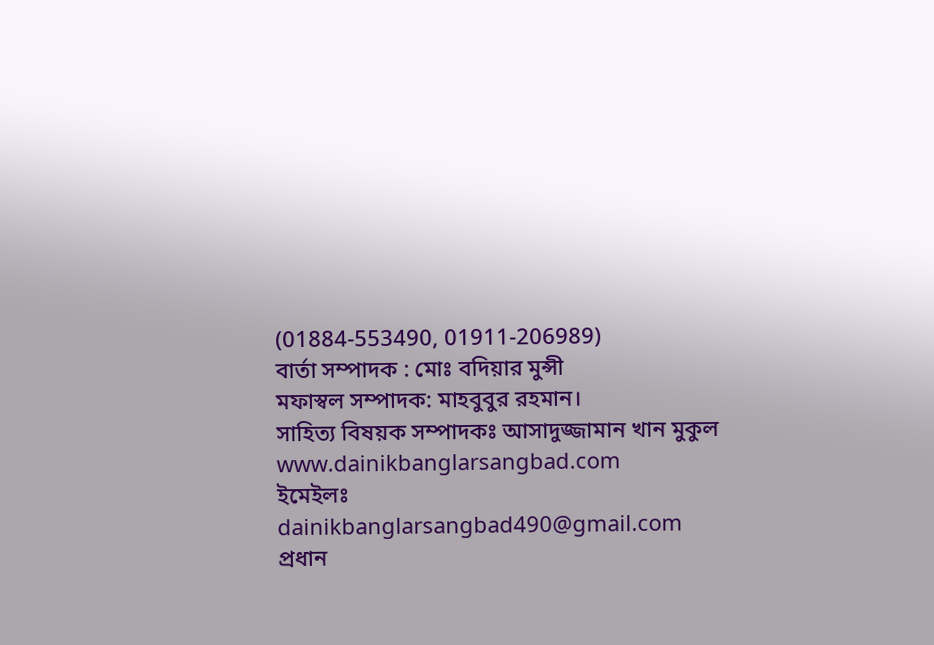(01884-553490, 01911-206989)
বার্তা সম্পাদক : মোঃ বদিয়ার মুন্সী
মফাস্বল সম্পাদক: মাহবুবুর রহমান।
সাহিত্য বিষয়ক সম্পাদকঃ আসাদুজ্জামান খান মুকুল
www.dainikbanglarsangbad.com
ইমেইলঃ dainikbanglarsangbad490@gmail.com
প্রধান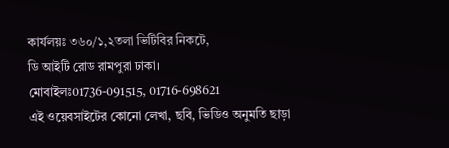কার্যলয়ঃ ৩৬০/১,২তলা ভিটিবির নিকটে,
ডি আইটি রোড রামপুরা ঢাকা।
মোবাইলঃ01736-091515, 01716-698621
এই ওয়েবসাইটের কোনো লেখা, ছবি, ভিডিও অনুমতি ছাড়া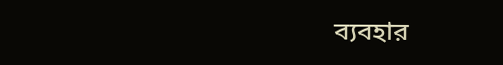ব্যবহার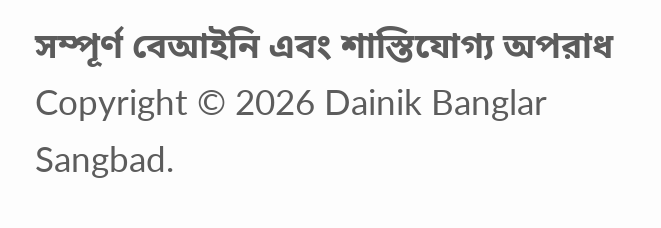সম্পূর্ণ বেআইনি এবং শাস্তিযোগ্য অপরাধ
Copyright © 2026 Dainik Banglar Sangbad.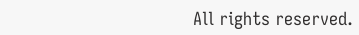All rights reserved.